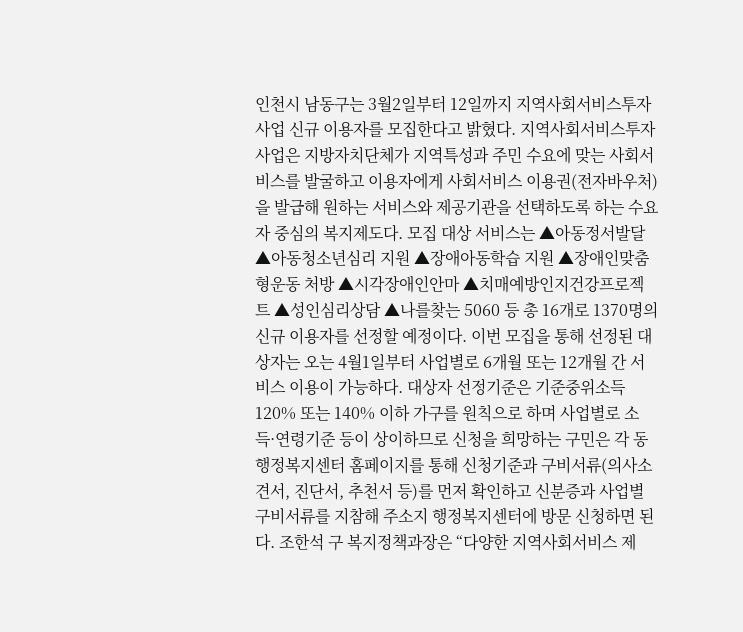인천시 남동구는 3월2일부터 12일까지 지역사회서비스투자사업 신규 이용자를 모집한다고 밝혔다. 지역사회서비스투자사업은 지방자치단체가 지역특성과 주민 수요에 맞는 사회서비스를 발굴하고 이용자에게 사회서비스 이용권(전자바우처)을 발급해 원하는 서비스와 제공기관을 선택하도록 하는 수요자 중심의 복지제도다. 모집 대상 서비스는 ▲아동정서발달 ▲아동청소년심리 지원 ▲장애아동학습 지원 ▲장애인맞춤형운동 처방 ▲시각장애인안마 ▲치매예방인지건강프로젝트 ▲성인심리상담 ▲나를찾는 5060 등 총 16개로 1370명의 신규 이용자를 선정할 예정이다. 이번 모집을 통해 선정된 대상자는 오는 4월1일부터 사업별로 6개월 또는 12개월 간 서비스 이용이 가능하다. 대상자 선정기준은 기준중위소득 120% 또는 140% 이하 가구를 원칙으로 하며 사업별로 소득·연령기준 등이 상이하므로 신청을 희망하는 구민은 각 동 행정복지센터 홈페이지를 통해 신청기준과 구비서류(의사소견서, 진단서, 추천서 등)를 먼저 확인하고 신분증과 사업별 구비서류를 지참해 주소지 행정복지센터에 방문 신청하면 된다. 조한석 구 복지정책과장은 “다양한 지역사회서비스 제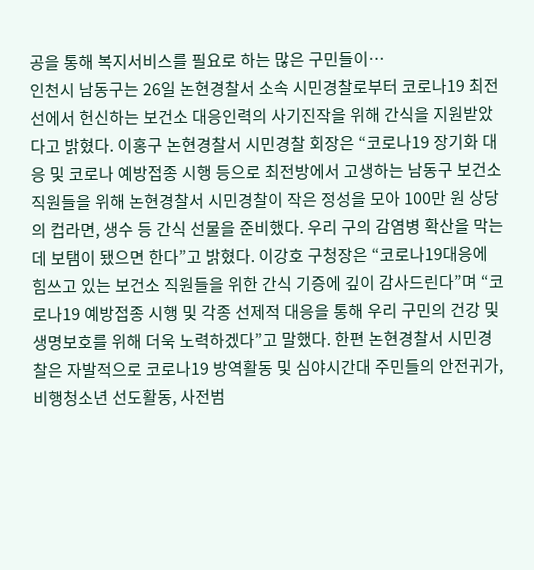공을 통해 복지서비스를 필요로 하는 많은 구민들이…
인천시 남동구는 26일 논현경찰서 소속 시민경찰로부터 코로나19 최전선에서 헌신하는 보건소 대응인력의 사기진작을 위해 간식을 지원받았다고 밝혔다. 이홍구 논현경찰서 시민경찰 회장은 “코로나19 장기화 대응 및 코로나 예방접종 시행 등으로 최전방에서 고생하는 남동구 보건소 직원들을 위해 논현경찰서 시민경찰이 작은 정성을 모아 100만 원 상당의 컵라면, 생수 등 간식 선물을 준비했다. 우리 구의 감염병 확산을 막는데 보탬이 됐으면 한다”고 밝혔다. 이강호 구청장은 “코로나19대응에 힘쓰고 있는 보건소 직원들을 위한 간식 기증에 깊이 감사드린다”며 “코로나19 예방접종 시행 및 각종 선제적 대응을 통해 우리 구민의 건강 및 생명보호를 위해 더욱 노력하겠다”고 말했다. 한편 논현경찰서 시민경찰은 자발적으로 코로나19 방역활동 및 심야시간대 주민들의 안전귀가, 비행청소년 선도활동, 사전범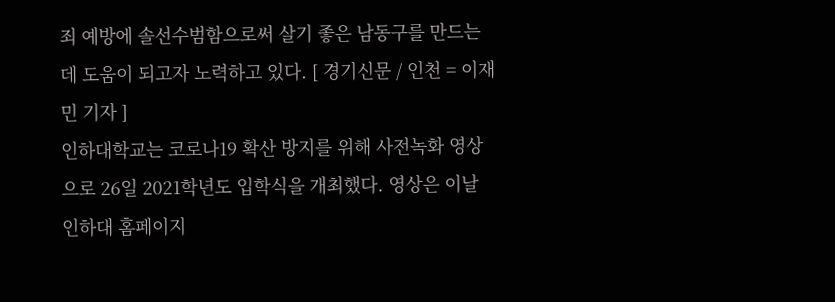죄 예방에 솔선수범함으로써 살기 좋은 남동구를 만드는데 도움이 되고자 노력하고 있다. [ 경기신문 / 인천 = 이재민 기자 ]
인하대학교는 코로나19 확산 방지를 위해 사전녹화 영상으로 26일 2021학년도 입학식을 개최했다. 영상은 이날 인하대 홈페이지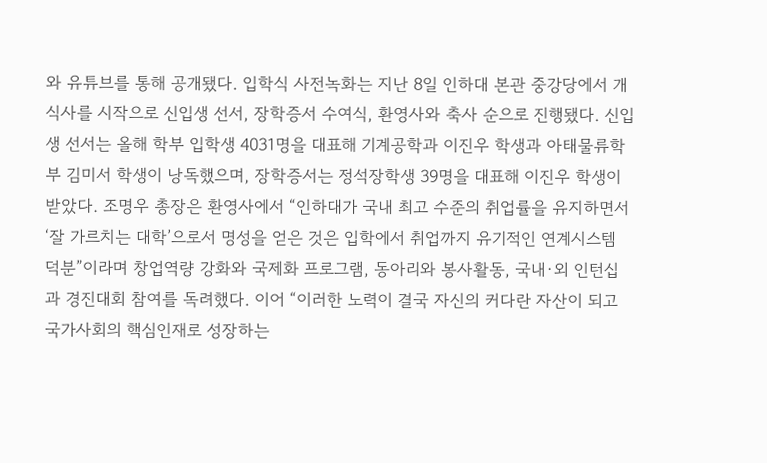와 유튜브를 통해 공개됐다. 입학식 사전녹화는 지난 8일 인하대 본관 중강당에서 개식사를 시작으로 신입생 선서, 장학증서 수여식, 환영사와 축사 순으로 진행됐다. 신입생 선서는 올해 학부 입학생 4031명을 대표해 기계공학과 이진우 학생과 아태물류학부 김미서 학생이 낭독했으며, 장학증서는 정석장학생 39명을 대표해 이진우 학생이 받았다. 조명우 총장은 환영사에서 “인하대가 국내 최고 수준의 취업률을 유지하면서 ‘잘 가르치는 대학’으로서 명성을 얻은 것은 입학에서 취업까지 유기적인 연계시스템 덕분”이라며 창업역량 강화와 국제화 프로그램, 동아리와 봉사활동, 국내·외 인턴십과 경진대회 참여를 독려했다. 이어 “이러한 노력이 결국 자신의 커다란 자산이 되고 국가사회의 핵심인재로 성장하는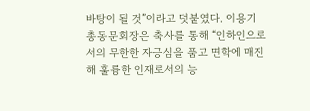바탕이 될 것”이라고 덧붙였다. 이용기 총동문회장은 축사를 통해 “인하인으로서의 무한한 자긍심을 품고 면학에 매진해 훌륭한 인재로서의 능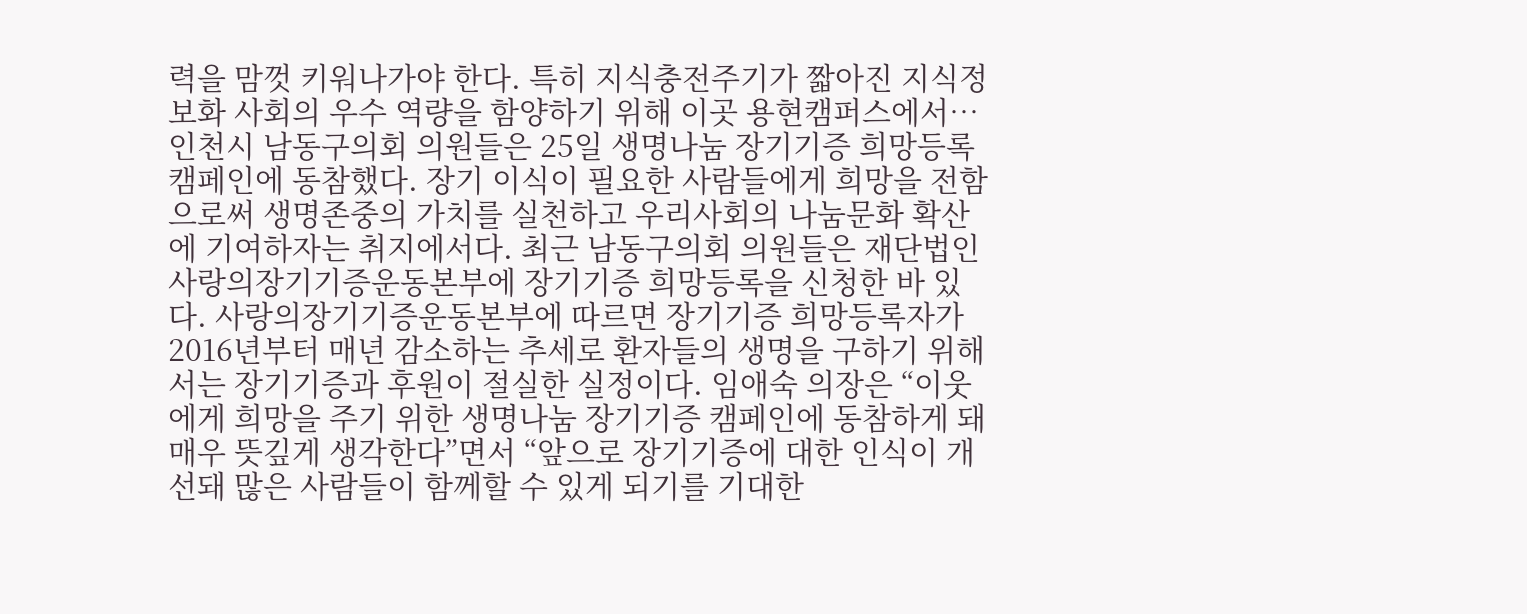력을 맘껏 키워나가야 한다. 특히 지식충전주기가 짧아진 지식정보화 사회의 우수 역량을 함양하기 위해 이곳 용현캠퍼스에서…
인천시 남동구의회 의원들은 25일 생명나눔 장기기증 희망등록 캠페인에 동참했다. 장기 이식이 필요한 사람들에게 희망을 전함으로써 생명존중의 가치를 실천하고 우리사회의 나눔문화 확산에 기여하자는 취지에서다. 최근 남동구의회 의원들은 재단법인 사랑의장기기증운동본부에 장기기증 희망등록을 신청한 바 있다. 사랑의장기기증운동본부에 따르면 장기기증 희망등록자가 2016년부터 매년 감소하는 추세로 환자들의 생명을 구하기 위해서는 장기기증과 후원이 절실한 실정이다. 임애숙 의장은 “이웃에게 희망을 주기 위한 생명나눔 장기기증 캠페인에 동참하게 돼 매우 뜻깊게 생각한다”면서 “앞으로 장기기증에 대한 인식이 개선돼 많은 사람들이 함께할 수 있게 되기를 기대한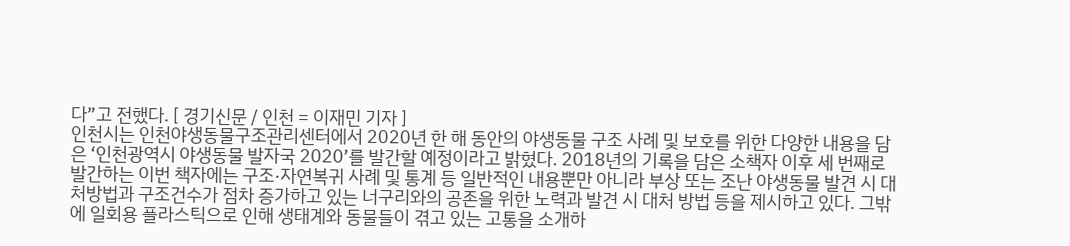다”고 전했다. [ 경기신문 / 인천 = 이재민 기자 ]
인천시는 인천야생동물구조관리센터에서 2020년 한 해 동안의 야생동물 구조 사례 및 보호를 위한 다양한 내용을 담은 ‘인천광역시 야생동물 발자국 2020’를 발간할 예정이라고 밝혔다. 2018년의 기록을 담은 소책자 이후 세 번째로 발간하는 이번 책자에는 구조·자연복귀 사례 및 통계 등 일반적인 내용뿐만 아니라 부상 또는 조난 야생동물 발견 시 대처방법과 구조건수가 점차 증가하고 있는 너구리와의 공존을 위한 노력과 발견 시 대처 방법 등을 제시하고 있다. 그밖에 일회용 플라스틱으로 인해 생태계와 동물들이 겪고 있는 고통을 소개하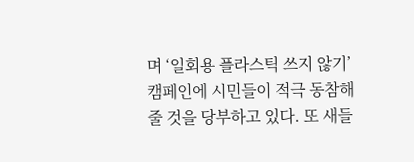며 ‘일회용 플라스틱 쓰지 않기’ 캠페인에 시민들이 적극 동참해 줄 것을 당부하고 있다. 또 새들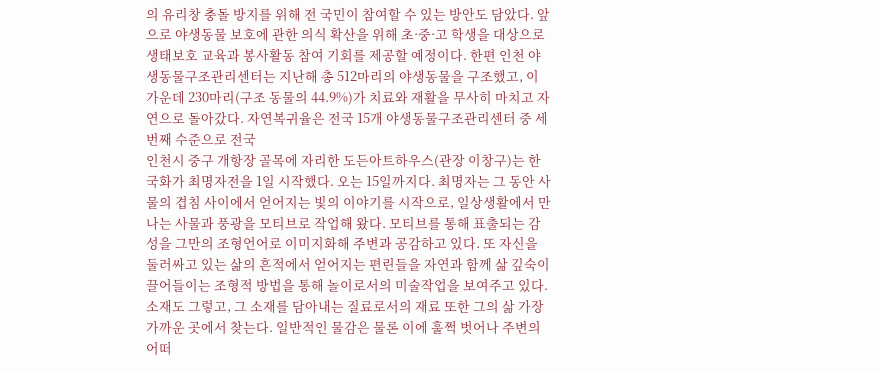의 유리창 충돌 방지를 위해 전 국민이 참여할 수 있는 방안도 담았다. 앞으로 야생동물 보호에 관한 의식 확산을 위해 초·중·고 학생을 대상으로 생태보호 교육과 봉사활동 참여 기회를 제공할 예정이다. 한편 인천 야생동물구조관리센터는 지난해 총 512마리의 야생동물을 구조했고, 이 가운데 230마리(구조 동물의 44.9%)가 치료와 재활을 무사히 마치고 자연으로 돌아갔다. 자연복귀율은 전국 15개 야생동물구조관리센터 중 세 번째 수준으로 전국
인천시 중구 개항장 골목에 자리한 도든아트하우스(관장 이창구)는 한국화가 최명자전을 1일 시작했다. 오는 15일까지다. 최명자는 그 동안 사물의 겹침 사이에서 얻어지는 빛의 이야기를 시작으로, 일상생활에서 만나는 사물과 풍광을 모티브로 작업해 왔다. 모티브를 통해 표출되는 감성을 그만의 조형언어로 이미지화해 주변과 공감하고 있다. 또 자신을 둘러싸고 있는 삶의 흔적에서 얻어지는 편린들을 자연과 함께 삶 깊숙이 끌어들이는 조형적 방법을 통해 놀이로서의 미술작업을 보여주고 있다. 소재도 그렇고, 그 소재를 담아내는 질료로서의 재료 또한 그의 삶 가장 가까운 곳에서 찾는다. 일반적인 물감은 물론 이에 훌쩍 벗어나 주변의 어떠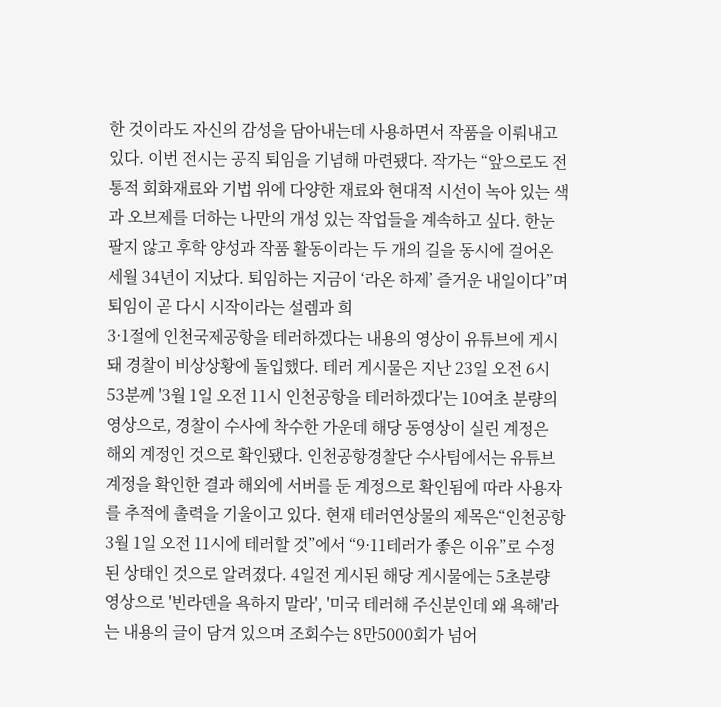한 것이라도 자신의 감성을 담아내는데 사용하면서 작품을 이뤄내고 있다. 이번 전시는 공직 퇴임을 기념해 마련됐다. 작가는 “앞으로도 전통적 회화재료와 기법 위에 다양한 재료와 현대적 시선이 녹아 있는 색과 오브제를 더하는 나만의 개성 있는 작업들을 계속하고 싶다. 한눈 팔지 않고 후학 양성과 작품 활동이라는 두 개의 길을 동시에 걸어온 세월 34년이 지났다. 퇴임하는 지금이 ‘라온 하제’ 즐거운 내일이다”며 퇴임이 곧 다시 시작이라는 설렘과 희
3·1절에 인천국제공항을 테러하겠다는 내용의 영상이 유튜브에 게시돼 경찰이 비상상황에 돌입했다. 테러 게시물은 지난 23일 오전 6시 53분께 '3월 1일 오전 11시 인천공항을 테러하겠다'는 10여초 분량의 영상으로, 경찰이 수사에 착수한 가운데 해당 동영상이 실린 계정은 해외 계정인 것으로 확인됐다. 인천공항경찰단 수사팀에서는 유튜브 계정을 확인한 결과 해외에 서버를 둔 계정으로 확인됨에 따라 사용자를 추적에 촐력을 기울이고 있다. 현재 테러연상물의 제목은“인천공항 3월 1일 오전 11시에 테러할 것”에서 “9·11테러가 좋은 이유”로 수정된 상태인 것으로 알려졌다. 4일전 게시된 해당 게시물에는 5초분량 영상으로 '빈라덴을 욕하지 말라', '미국 테러해 주신분인데 왜 욕해'라는 내용의 글이 담겨 있으며 조회수는 8만5000회가 넘어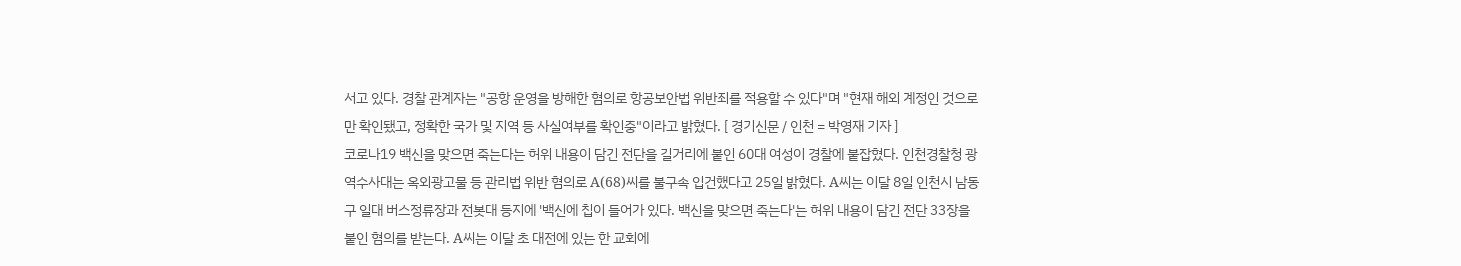서고 있다. 경찰 관계자는 "공항 운영을 방해한 혐의로 항공보안법 위반죄를 적용할 수 있다"며 "현재 해외 계정인 것으로만 확인됐고, 정확한 국가 및 지역 등 사실여부를 확인중"이라고 밝혔다. [ 경기신문 / 인천 = 박영재 기자 ]
코로나19 백신을 맞으면 죽는다는 허위 내용이 담긴 전단을 길거리에 붙인 60대 여성이 경찰에 붙잡혔다. 인천경찰청 광역수사대는 옥외광고물 등 관리법 위반 혐의로 A(68)씨를 불구속 입건했다고 25일 밝혔다. A씨는 이달 8일 인천시 남동구 일대 버스정류장과 전봇대 등지에 '백신에 칩이 들어가 있다. 백신을 맞으면 죽는다'는 허위 내용이 담긴 전단 33장을 붙인 혐의를 받는다. A씨는 이달 초 대전에 있는 한 교회에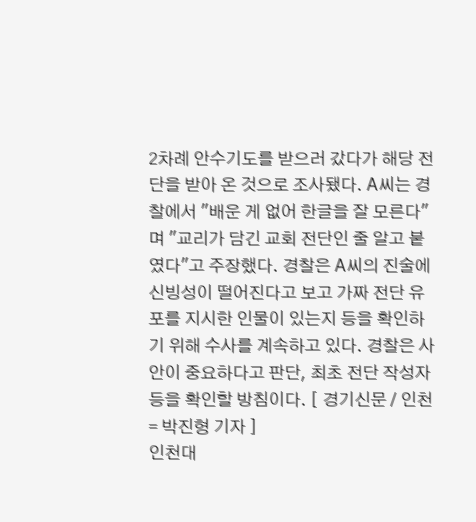2차례 안수기도를 받으러 갔다가 해당 전단을 받아 온 것으로 조사됐다. A씨는 경찰에서 "배운 게 없어 한글을 잘 모른다"며 "교리가 담긴 교회 전단인 줄 알고 붙였다"고 주장했다. 경찰은 A씨의 진술에 신빙성이 떨어진다고 보고 가짜 전단 유포를 지시한 인물이 있는지 등을 확인하기 위해 수사를 계속하고 있다. 경찰은 사안이 중요하다고 판단, 최초 전단 작성자 등을 확인할 방침이다. [ 경기신문 / 인천 = 박진형 기자 ]
인천대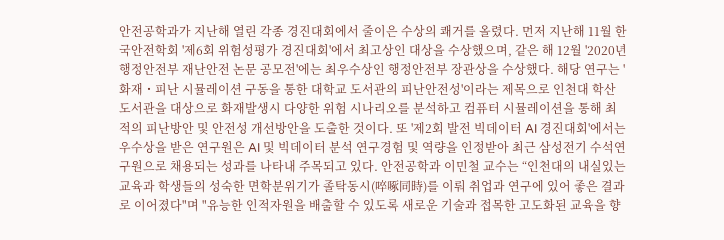안전공학과가 지난해 열린 각종 경진대회에서 줄이은 수상의 쾌거를 올렸다. 먼저 지난해 11월 한국안전학회 '제6회 위험성평가 경진대회'에서 최고상인 대상을 수상했으며, 같은 해 12월 '2020년 행정안전부 재난안전 논문 공모전'에는 최우수상인 행정안전부 장관상을 수상했다. 해당 연구는 '화재・피난 시뮬레이션 구동을 통한 대학교 도서관의 피난안전성'이라는 제목으로 인천대 학산도서관을 대상으로 화재발생시 다양한 위험 시나리오를 분석하고 컴퓨터 시뮬레이션을 통해 최적의 피난방안 및 안전성 개선방안을 도출한 것이다. 또 '제2회 발전 빅데이터 AI 경진대회'에서는 우수상을 받은 연구원은 AI 및 빅데이터 분석 연구경험 및 역량을 인정받아 최근 삼성전기 수석연구원으로 채용되는 성과를 나타내 주목되고 있다. 안전공학과 이민철 교수는 “인천대의 내실있는 교육과 학생들의 성숙한 면학분위기가 졸탁동시(啐啄同時)를 이뤄 취업과 연구에 있어 좋은 결과로 이어졌다"며 "유능한 인적자원을 배출할 수 있도록 새로운 기술과 접목한 고도화된 교육을 향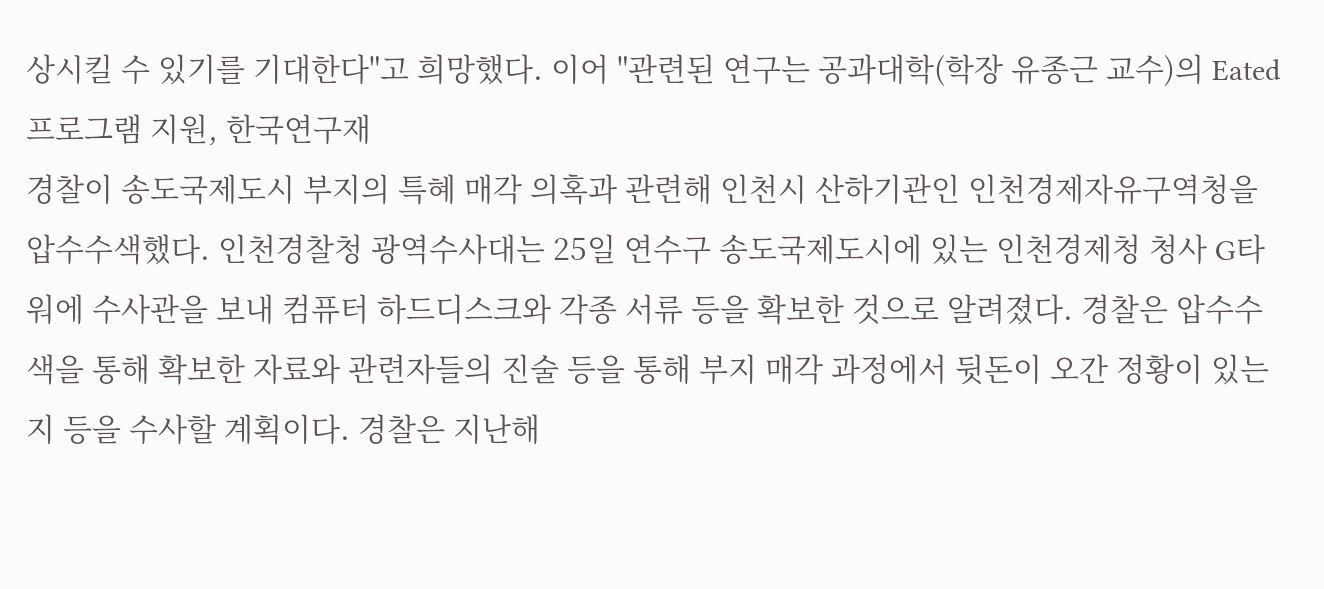상시킬 수 있기를 기대한다"고 희망했다. 이어 "관련된 연구는 공과대학(학장 유종근 교수)의 Eated 프로그램 지원, 한국연구재
경찰이 송도국제도시 부지의 특혜 매각 의혹과 관련해 인천시 산하기관인 인천경제자유구역청을 압수수색했다. 인천경찰청 광역수사대는 25일 연수구 송도국제도시에 있는 인천경제청 청사 G타워에 수사관을 보내 컴퓨터 하드디스크와 각종 서류 등을 확보한 것으로 알려졌다. 경찰은 압수수색을 통해 확보한 자료와 관련자들의 진술 등을 통해 부지 매각 과정에서 뒷돈이 오간 정황이 있는지 등을 수사할 계획이다. 경찰은 지난해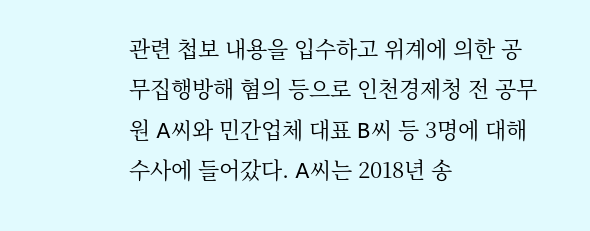관련 첩보 내용을 입수하고 위계에 의한 공무집행방해 혐의 등으로 인천경제청 전 공무원 A씨와 민간업체 대표 B씨 등 3명에 대해 수사에 들어갔다. A씨는 2018년 송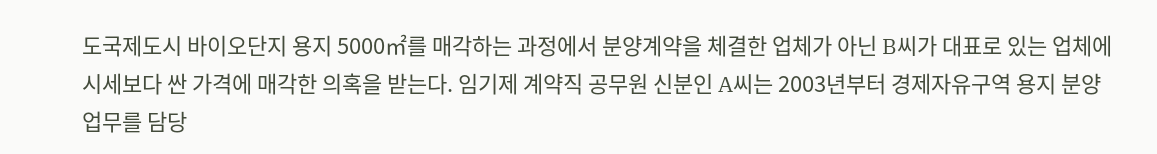도국제도시 바이오단지 용지 5000㎡를 매각하는 과정에서 분양계약을 체결한 업체가 아닌 B씨가 대표로 있는 업체에 시세보다 싼 가격에 매각한 의혹을 받는다. 임기제 계약직 공무원 신분인 A씨는 2003년부터 경제자유구역 용지 분양 업무를 담당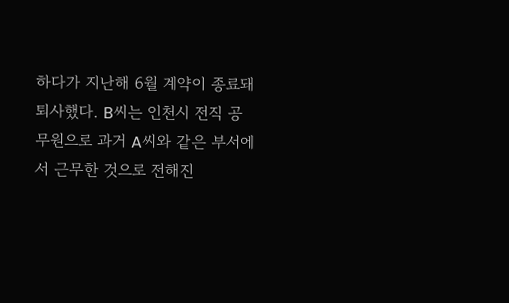하다가 지난해 6월 계약이 종료돼 퇴사했다. B씨는 인천시 전직 공무원으로 과거 A씨와 같은 부서에서 근무한 것으로 전해진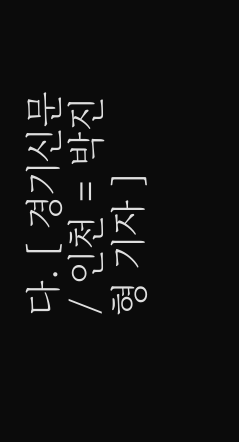다. [ 경기신문 / 인천 = 박진형 기자 ]